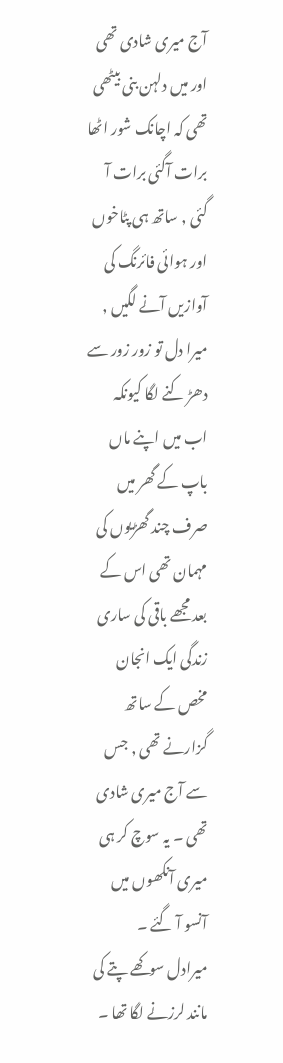آج میری شادی تھی اور میں دلہن بنی بیٹھی تھی کہ اچانک شور اٹھا برات آگئی برات آ گئی , ساتھ ہی پٹاخوں اور ہوائی فائرنگ کی آوازیں آنے لگیں , میرا دل تو زور زور سے دھڑ کنے لگا کیونکہ اب میں اپنے ماں باپ کے گھر میں صرف چند گھڑیوں کی مہمان تھی اس کے بعد مجھے باقی کی ساری زندگی ایک انجان مخص کے ساتھ گزارنے تھی , جس سے آج میری شادی تھی ۔ یہ سوچ کر ہی میری آنکھوں میں آنسو آ گئے ۔
میرادل سوکھے پتے کی مانند لرزنے لگا تھا ۔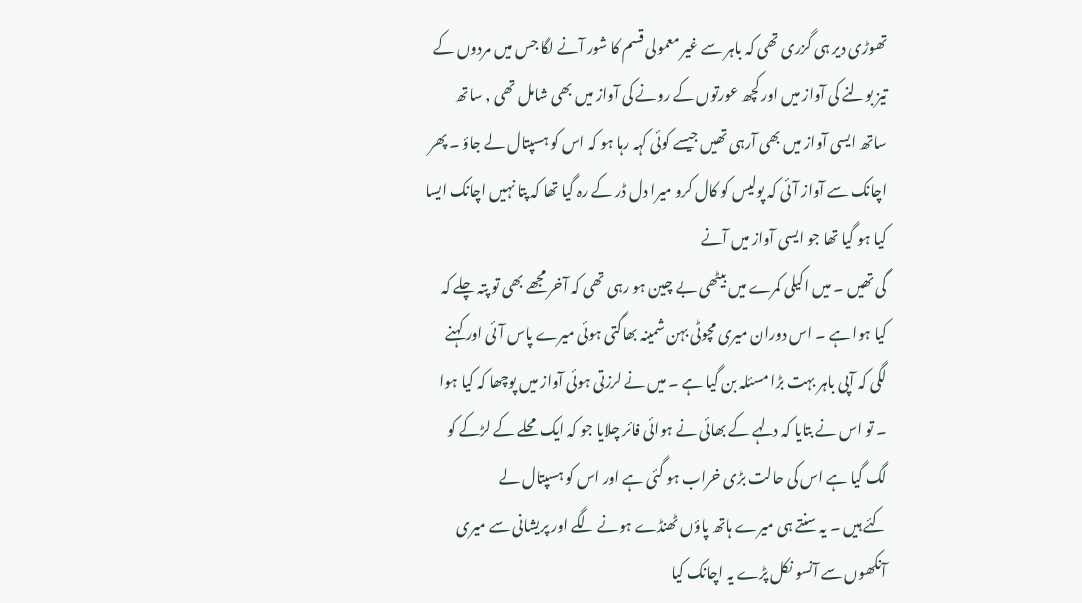تھوڑی دیر ہی گزری تھی کہ باہر سے غیر معمولی قسم کا شور آنے لگا جس میں مردوں کے تیز بولنے کی آواز میں اور کچھ عورتوں کے رونے کی آواز میں بھی شامل تھی , ساتھ ساتھ ایسی آواز میں بھی آرہی تھیں جیسے کوئی کہہ رہا ہو کہ اس کو ہسپتال لے جاؤ ۔ پھر اچانک سے آواز آئی کہ پولیس کو کال کرو میرا دل ڈر کے رہ گیا تھا کہ پتا نہیں اچانک ایسا کیا ہو گیا تھا جو ایسی آواز میں آنے
گی تھیں ۔ میں اکیلی کمرے میں بیٹھی بے چین ہو رہی تھی کہ آخر مجھے بھی تو پتہ چلے کہ کیا ہوا ہے ۔ اس دوران میری مچوٹی بہن شمینہ بھاگتی ہوئی میرے پاس آئی اور کہنے لگی کہ آپی باہر بہت بڑا مسئلہ بن گیا ہے ۔ میں نے لرزتی ہوئی آواز میں پوچھا کہ کیا ہوا ۔ تو اس نے بتایا کہ دلہے کے بھائی نے ہوائی فائر چلایا جو کہ ایک محلے کے لڑکے کو لگ گیا ہے اس کی حالت بڑی خراب ہو گئی ہے اور اس کو ہسپتال لے
کئے ہیں ۔ یہ سنتے ہی میرے ہاتھ پاؤں ٹھنڈے ہونے لگے اور پریشانی سے میری آنکھوں سے آنسو نکل پڑے یہ اچانک کیا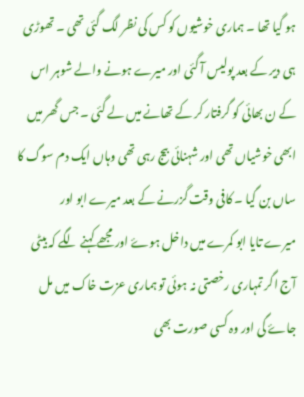ہو گیا تھا ۔ ہماری خوشیوں کو کس کی نظر لگ گئی تھی ۔ تھوڑی ہی دیر کے بعد پولیس آ گئی اور میرے ہونے والے شوہر اس کے ن بھائی کو گرفتار کر کے تھانے میں لے گئی ۔ جس گھر میں ابھی خوشیاں تھی اور شہنائی بیج رہی تھی وہاں ایک دم سوگ کا ساں بن گیا ۔ کافی وقت گزرنے کے بعد میرے ابو اور
میرے تایا ابو کمرے میں داخل ہوۓ اور مجھے کہنے لگے کہ بیٹی آج اگر تمہاری رخصتی نہ ہوئی تو ہماری عزت خاک میں مل جاۓ گی اور وہ کسی صورت بھی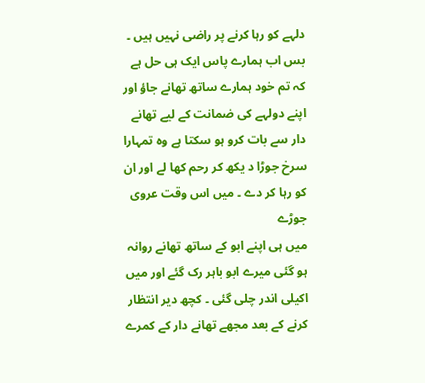دلہے کو رہا کرنے پر راضی نہیں ہیں ۔ بس اب ہمارے پاس ایک ہی حل ہے کہ تم خود ہمارے ساتھ تھانے جاؤ اور اپنے دولہے کی ضمانت کے لیے تھانے دار سے بات کرو ہو سکتا ہے وہ تمہارا سرخ جوڑا د یکھ کر رحم کھا لے اور ان کو رہا کر دے ۔ میں اس وقت عروی جوڑے
میں ہی اپنے ابو کے ساتھ تھانے روانہ ہو گئی میرے ابو باہر رک گئے اور میں اکیلی اندر چلی گئی ۔ کچھ دیر انتظار کرنے کے بعد مجھے تھانے دار کے کمرے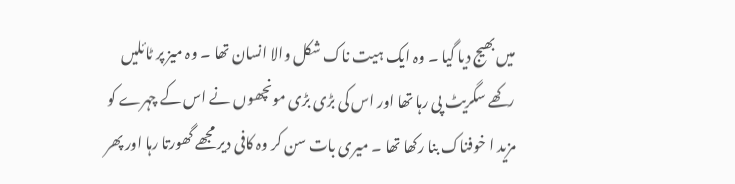میں بھیج دیا گیا ۔ وہ ایک ہیت ناک شکل والا انسان تھا ۔ وہ میز پر ٹائلیں رکھے سگریٹ پی رہا تھا اور اس کی بڑی بڑی مونچھوں نے اس کے چہرے کو مزید ا خوفناک بنا رکھا تھا ۔ میری بات سن کر وہ کافی دیر مجھے گھورتا رہا اور پھر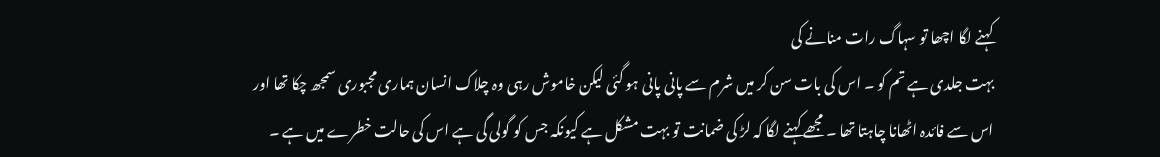کہنے لگا اچھا تو سہاگ رات منانے کی
بہت جلدی ہے تم کو ۔ اس کی بات سن کر میں شرم سے پانی پانی ہو گئی لیکن خاموش رہی وہ چلاک انسان ہماری مجبوری سمجھ چکا تھا اور اس سے فائدہ اٹھانا چاہتا تھا ۔ مجھے کہنے لگا کہ لڑ کی ضمانت تو بہت مشکل ہے کیونکہ جس کو گولی گی ہے اس کی حالت خطرے میں ہے ۔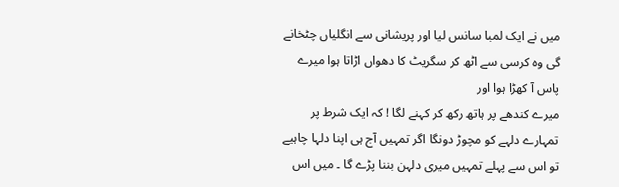میں نے ایک لمبا سانس لیا اور پریشانی سے انگلیاں چٹخانے گی وہ کرسی سے اٹھ کر سگریٹ کا دھواں اڑاتا ہوا میرے پاس آ کھڑا ہوا اور
میرے کندھے پر ہاتھ رکھ کر کہنے لگا ! کہ ایک شرط پر تمہارے دلہے کو مچوڑ دونگا اگر تمہیں آج ہی اپنا دلہا چاہیے تو اس سے پہلے تمہیں میری دلہن بننا پڑے گا ۔ میں اس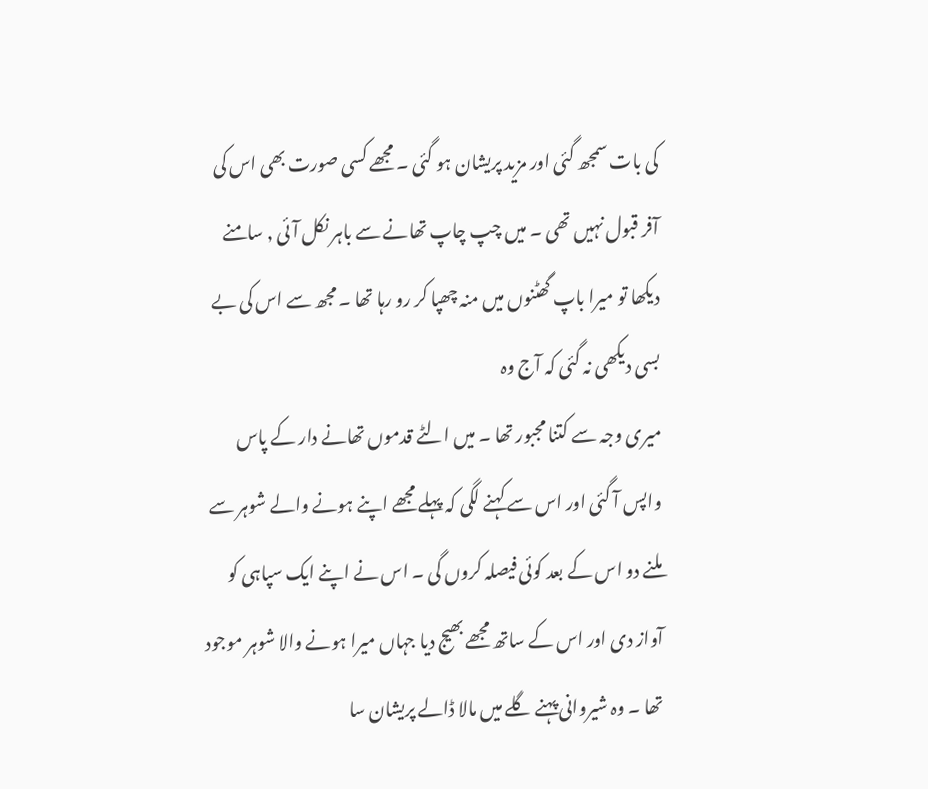کی بات سمجھ گئی اور مزید پریشان ہو گئی ۔ مجھے کسی صورت بھی اس کی آفر قبول نہیں تھی ۔ میں چپ چاپ تھانے سے باہر نکل آئی , سامنے دیکھا تو میرا باپ گھٹنوں میں منہ چھپا کر رو رہا تھا ۔ مجھ سے اس کی بے بسی دیکھی نہ گئی کہ آج وہ
میری وجہ سے کتنا مجبور تھا ۔ میں الٹے قدموں تھانے دار کے پاس واپس آ گئی اور اس سے کہنے لگی کہ پہلے مجھے اپنے ہونے والے شوہر سے ملنے دو اس کے بعد کوئی فیصلہ کروں گی ۔ اس نے اپنے ایک سپاہی کو آواز دی اور اس کے ساتھ مجھے بھیج دیا جہاں میرا ہونے والا شوہر موجود تھا ۔ وہ شیروانی پہنے گلے میں مالا ڈالے پریشان سا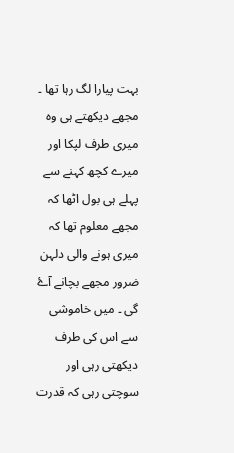بہت پیارا لگ رہا تھا ۔ مجھے دیکھتے ہی وہ میری طرف لپکا اور میرے کچھ کہنے سے
پہلے ہی بول اٹھا کہ مجھے معلوم تھا کہ میری ہونے والی دلہن ضرور مجھے بچانے آۓ گی ۔ میں خاموشی سے اس کی طرف دیکھتی رہی اور سوچتی رہی کہ قدرت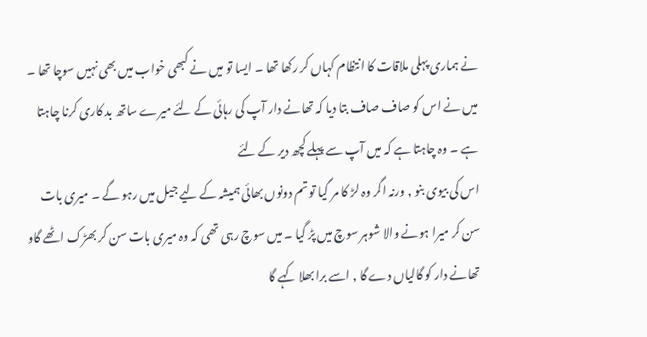نے ہماری پہلی ملاقات کا انتظام کہاں کر رکھا تھا ۔ ایسا تو میں نے کبھی خواب میں بھی نہیں سوچا تھا ۔ میں نے اس کو صاف صاف بتا دیا کہ تھانے دار آپ کی رہائی کے لئے میرے ساتھ بد کاری کرنا چاہتا ہے ۔ وہ چاہتا ہے کہ میں آپ سے پہلے کچھ دیر کے لئے
اس کی بیوی بنو , ورنہ اگر وہ لڑ کا مر گیا تو تم دونوں بھائی ہمیشہ کے لیے جیل میں رہو گے ۔ میری بات سن کر میرا ہونے والا شوہر سوچ میں پڑ گیا ۔ میں سوچ رہی تھی کہ وہ میری بات سن کر بھڑک اٹھے گاو تھانے دار کو گالیاں دے گا , اسے برا بھلا کہے گا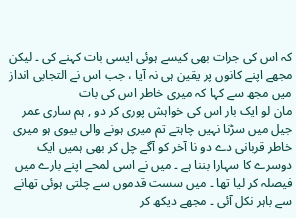کہ اس کی جرات بھی کیسے ہوئی ایسی بات کہنے کی ۔ لیکن مجھے اپنے کانوں پر یقین ہی نہ آیا ، جب اس نے التجابی انداز میں مجھ سے کہا کہ میری خاطر اس کی بات
مان لو ایک بار اس کی خواہش پوری کر دو , ہم ساری عمر جیل میں سڑنا نہیں چاہتے تم میری ہونے والی بیوی ہو میری خاطر قربانی دے دو نا آخر کو آگے چل کر بھی ہمیں ایک دوسرے کا سہارا بننا ہے ۔ میں نے اسی لمحے اپنے بارے میں فیصلہ کر لیا تھا ۔ میں سست قدموں سے چلتی ہوئی تھانے سے باہر نکل آئی ۔ مجھے دیکھ کر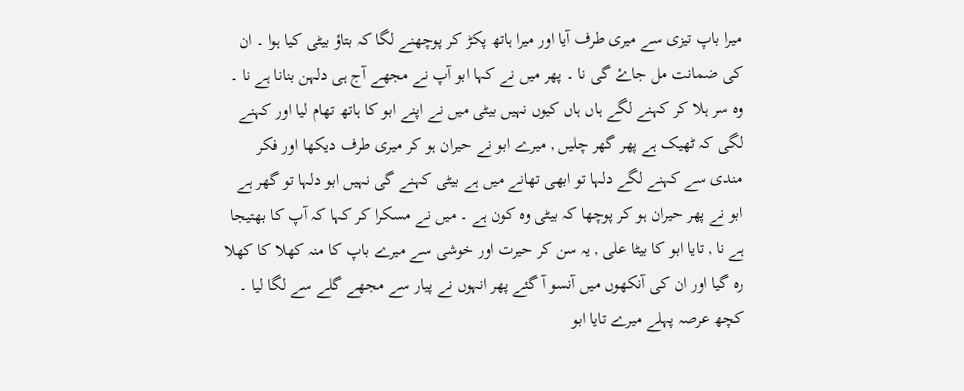میرا باپ تیزی سے میری طرف آیا اور میرا ہاتھ پکڑ کر پوچھنے لگا کہ بتاؤ بیٹی کیا ہوا ۔ ان
کی ضمانت مل جاۓ گی نا ۔ پھر میں نے کہا ابو آپ نے مجھے آج ہی دلہن بنانا ہے نا ۔ وہ سر ہلا کر کہنے لگے ہاں ہاں کیوں نہیں بیٹی میں نے اپنے ابو کا ہاتھ تھام لیا اور کہنے لگی کہ ٹھیک ہے پھر گھر چلیں , میرے ابو نے حیران ہو کر میری طرف دیکھا اور فکر مندی سے کہنے لگے دلہا تو ابھی تھانے میں ہے بیٹی کہنے گی نہیں ابو دلہا تو گھر ہے ابو نے پھر حیران ہو کر پوچھا کہ بیٹی وہ کون ہے ۔ میں نے مسکرا کر کہا کہ آپ کا بھتیجا
ہے نا , تایا ابو کا بیٹا علی , یہ سن کر حیرت اور خوشی سے میرے باپ کا منہ کھلا کا کھلا رہ گیا اور ان کی آنکھوں میں آنسو آ گئے پھر انہوں نے پیار سے مجھے گلے سے لگا لیا ۔ کچھ عرصہ پہلے میرے تایا ابو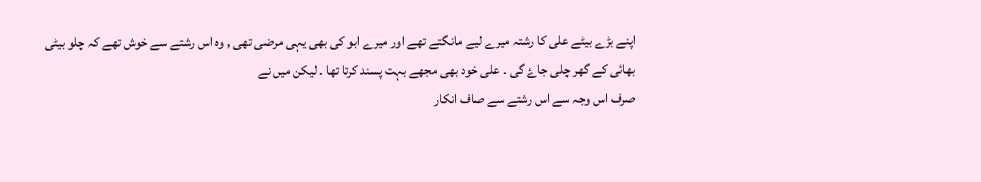اپنے بڑے بیٹے علی کا رشتہ میرے لیے مانگتے تھے اور میرے ابو کی بھی یہی مرضی تھی , وہ اس رشتے سے خوش تھے کہ چلو بیٹی بھائی کے گھر چلی جاۓ گی ۔ علی خود بھی مجھے بہت پسند کرتا تھا ۔ لیکن میں نے
صرف اس وجہ سے اس رشتے سے صاف انکار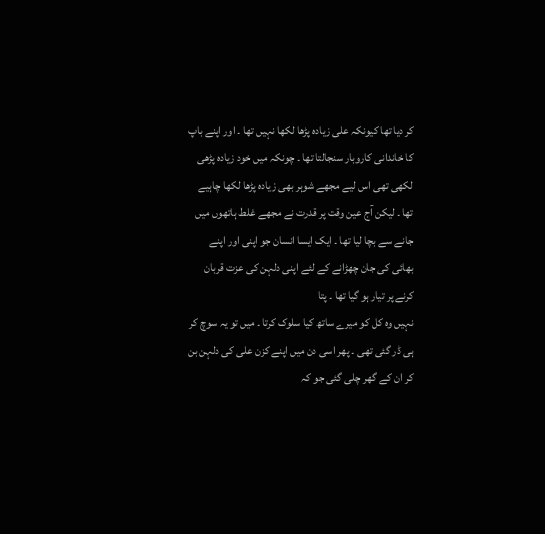کر دیا تھا کیونکہ علی زیادہ پڑھا لکھا نہیں تھا ۔ اور اپنے باپ کا خاندانی کاروبار سنجالتا تھا ۔ چونکہ میں خود زیادہ پڑھی لکھی تھی اس لیے مجھے شوہر بھی زیادہ پڑھا لکھا چاہیے تھا ۔ لیکن آج عین وقت پر قدرت نے مجھے غلط ہاتھوں میں جانے سے بچا لیا تھا ۔ ایک ایسا انسان جو اپنی اور اپنے بھائی کی جان چھڑانے کے لئے اپنی دلہن کی عزت قربان کرنے پر تیار ہو گیا تھا ۔ پتا
نہیں وہ کل کو میرے ساتھ کیا سلوک کرتا ۔ میں تو یہ سوچ کر ہی ڈر گئی تھی ۔ پھر اسی دن میں اپنے کزن علی کی دلہن بن کر ان کے گھر چلی گئی جو کہ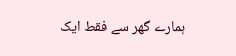ہمارے گھر سے فقط ایک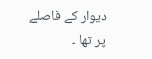دیوار کے فاصلے پر تھا ۔